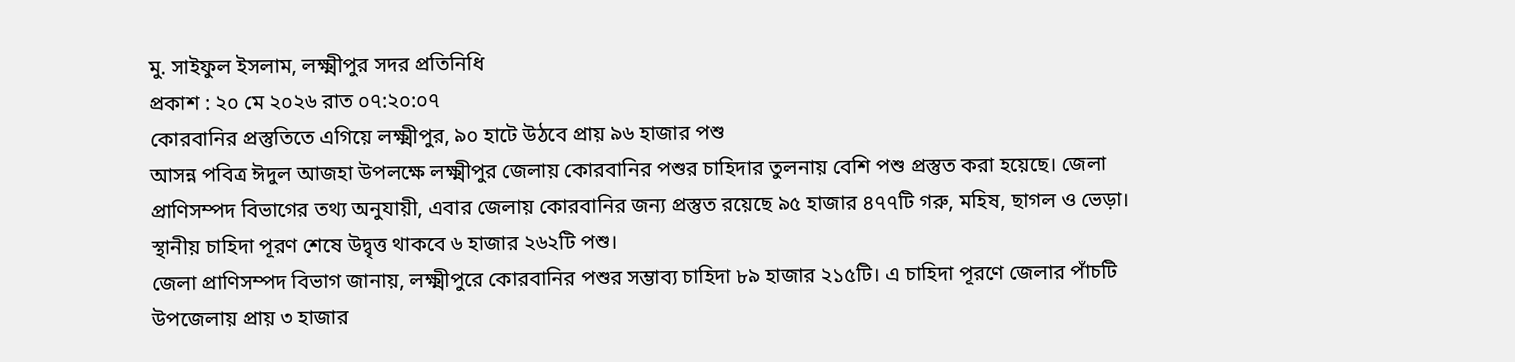মু. সাইফুল ইসলাম, লক্ষ্মীপুর সদর প্রতিনিধি
প্রকাশ : ২০ মে ২০২৬ রাত ০৭:২০:০৭
কোরবানির প্রস্তুতিতে এগিয়ে লক্ষ্মীপুর, ৯০ হাটে উঠবে প্রায় ৯৬ হাজার পশু
আসন্ন পবিত্র ঈদুল আজহা উপলক্ষে লক্ষ্মীপুর জেলায় কোরবানির পশুর চাহিদার তুলনায় বেশি পশু প্রস্তুত করা হয়েছে। জেলা প্রাণিসম্পদ বিভাগের তথ্য অনুযায়ী, এবার জেলায় কোরবানির জন্য প্রস্তুত রয়েছে ৯৫ হাজার ৪৭৭টি গরু, মহিষ, ছাগল ও ভেড়া। স্থানীয় চাহিদা পূরণ শেষে উদ্বৃত্ত থাকবে ৬ হাজার ২৬২টি পশু।
জেলা প্রাণিসম্পদ বিভাগ জানায়, লক্ষ্মীপুরে কোরবানির পশুর সম্ভাব্য চাহিদা ৮৯ হাজার ২১৫টি। এ চাহিদা পূরণে জেলার পাঁচটি উপজেলায় প্রায় ৩ হাজার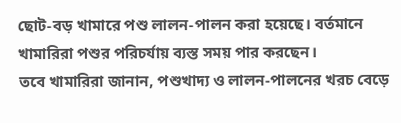ছোট-বড় খামারে পশু লালন-পালন করা হয়েছে। বর্তমানে খামারিরা পশুর পরিচর্যায় ব্যস্ত সময় পার করছেন।
তবে খামারিরা জানান, পশুখাদ্য ও লালন-পালনের খরচ বেড়ে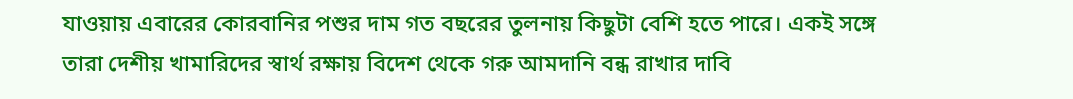যাওয়ায় এবারের কোরবানির পশুর দাম গত বছরের তুলনায় কিছুটা বেশি হতে পারে। একই সঙ্গে তারা দেশীয় খামারিদের স্বার্থ রক্ষায় বিদেশ থেকে গরু আমদানি বন্ধ রাখার দাবি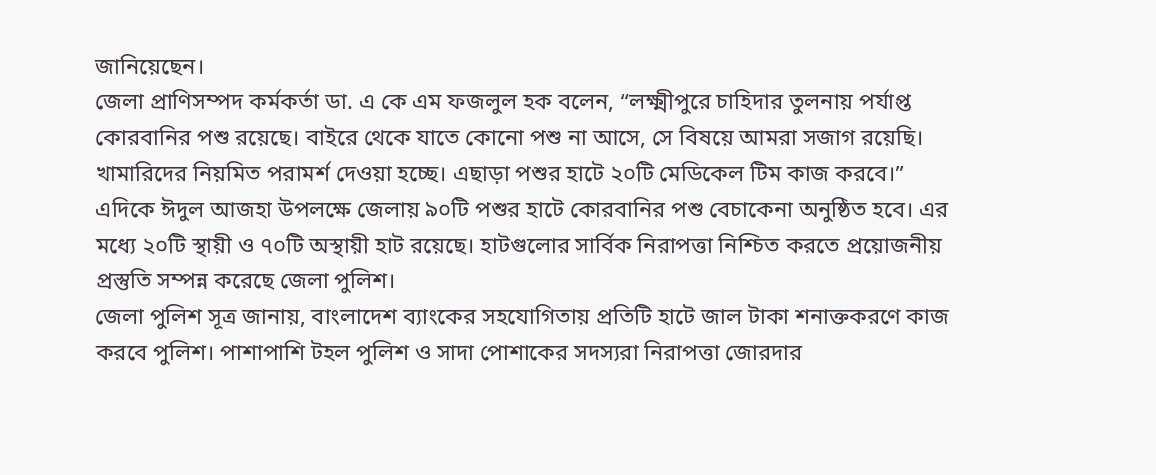জানিয়েছেন।
জেলা প্রাণিসম্পদ কর্মকর্তা ডা. এ কে এম ফজলুল হক বলেন, “লক্ষ্মীপুরে চাহিদার তুলনায় পর্যাপ্ত কোরবানির পশু রয়েছে। বাইরে থেকে যাতে কোনো পশু না আসে, সে বিষয়ে আমরা সজাগ রয়েছি। খামারিদের নিয়মিত পরামর্শ দেওয়া হচ্ছে। এছাড়া পশুর হাটে ২০টি মেডিকেল টিম কাজ করবে।”
এদিকে ঈদুল আজহা উপলক্ষে জেলায় ৯০টি পশুর হাটে কোরবানির পশু বেচাকেনা অনুষ্ঠিত হবে। এর মধ্যে ২০টি স্থায়ী ও ৭০টি অস্থায়ী হাট রয়েছে। হাটগুলোর সার্বিক নিরাপত্তা নিশ্চিত করতে প্রয়োজনীয় প্রস্তুতি সম্পন্ন করেছে জেলা পুলিশ।
জেলা পুলিশ সূত্র জানায়, বাংলাদেশ ব্যাংকের সহযোগিতায় প্রতিটি হাটে জাল টাকা শনাক্তকরণে কাজ করবে পুলিশ। পাশাপাশি টহল পুলিশ ও সাদা পোশাকের সদস্যরা নিরাপত্তা জোরদার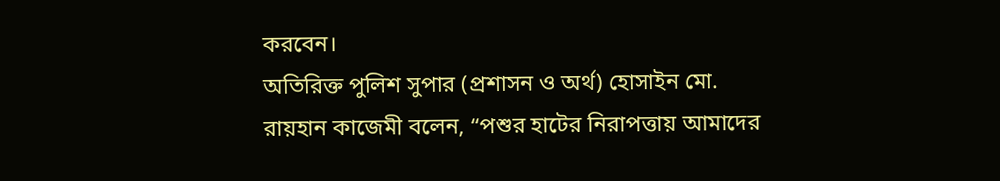করবেন।
অতিরিক্ত পুলিশ সুপার (প্রশাসন ও অর্থ) হোসাইন মো. রায়হান কাজেমী বলেন, “পশুর হাটের নিরাপত্তায় আমাদের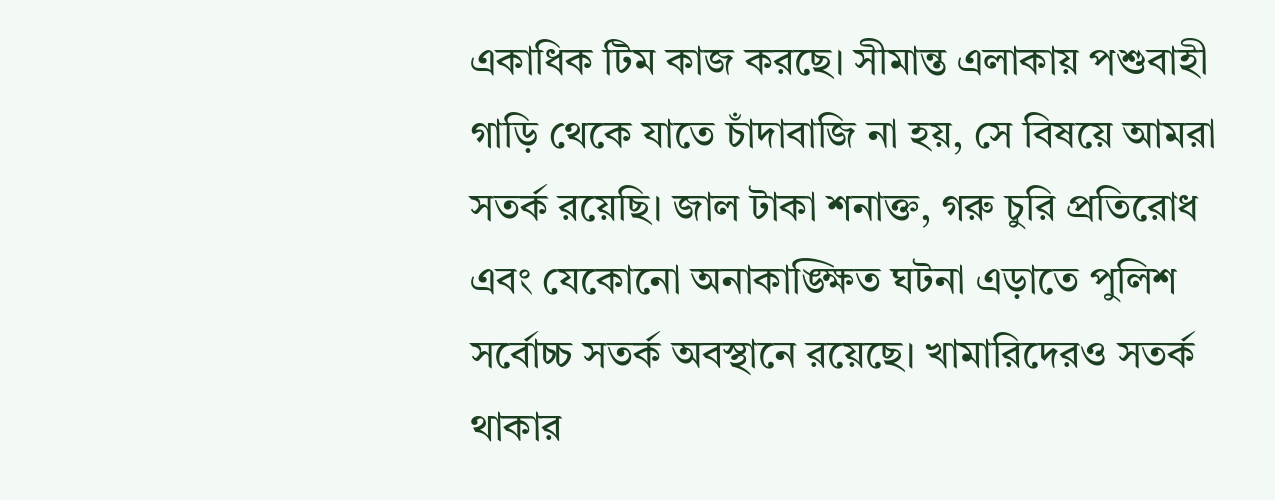একাধিক টিম কাজ করছে। সীমান্ত এলাকায় পশুবাহী গাড়ি থেকে যাতে চাঁদাবাজি না হয়, সে বিষয়ে আমরা সতর্ক রয়েছি। জাল টাকা শনাক্ত, গরু চুরি প্রতিরোধ এবং যেকোনো অনাকাঙ্ক্ষিত ঘটনা এড়াতে পুলিশ সর্বোচ্চ সতর্ক অবস্থানে রয়েছে। খামারিদেরও সতর্ক থাকার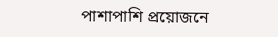পাশাপাশি প্রয়োজনে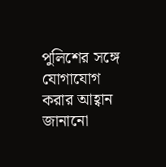পুলিশের সঙ্গে যোগাযোগ করার আহ্বান জানানো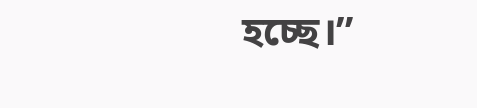হচ্ছে।”